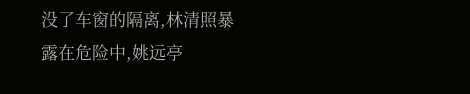没了车窗的隔离,林清照暴露在危险中,姚远亭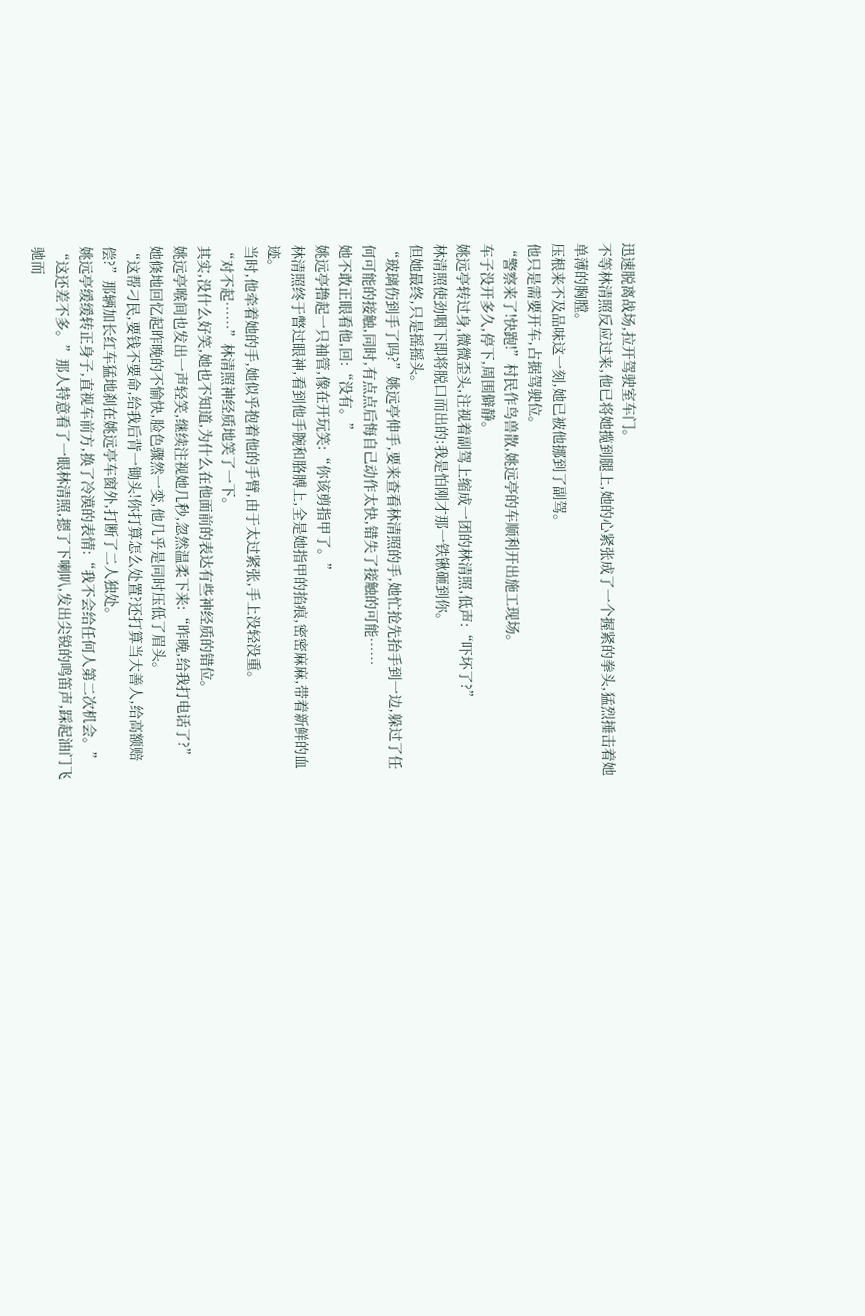迅速脱离战场,拉开驾驶室车门。
不等林清照反应过来,他已将她揽到腿上,她的心紧张成了一个握紧的拳头,猛烈捶击着她单薄的胸膛。
压根来不及品味这一刻,她已被他挪到了副驾。
他只是需要开车,占据驾驶位。
“警察来了!快跑!”村民作鸟兽散,姚远亭的车顺利开出施工现场。
车子没开多久,停下,周围僻静。
姚远亭转过身,微微歪头,注视着副驾上缩成一团的林清照,低声:“吓坏了?”
林清照使劲咽下即将脱口而出的:我是怕刚才那一铁锹砸到你。
但她最终,只是摇摇头。
“玻璃伤到手了吗?”姚远亭伸手,要来查看林清照的手,她忙抢先抬手到一边,躲过了任何可能的接触,同时,有点点后悔自己动作太快,错失了接触的可能……
她不敢正眼看他,回:“没有。”
姚远亭撸起一只袖管,像在开玩笑:“你该剪指甲了。”
林清照终于瞥过眼神,看到他手腕和胳膊上,全是她指甲的掐痕,密密麻麻,带着新鲜的血迹。
当时,他牵着她的手,她似乎抱着他的手臂,由于太过紧张,手上没轻没重。
“对不起……”林清照神经质地笑了一下。
其实,没什么好笑,她也不知道,为什么在他面前的表达有些神经质的错位。
姚远亭喉间也发出一声轻笑,继续注视她几秒,忽然温柔下来:“昨晚,给我打电话了?”
她倏地回忆起昨晚的不愉快,脸色骤然一变,他几乎是同时压低了眉头。
“这帮刁民,要钱不要命,给我后背一锄头!你打算怎么处置?还打算当大善人,给高额赔偿?”那辆加长红车猛地刹在姚远亭车窗外,打断了二人独处。
姚远亭缓缓转正身子,直视车前方,换了冷漠的表情:“我不会给任何人第二次机会。”
“这还差不多。”那人特意看了一眼林清照,摁了下喇叭,发出尖锐的鸣笛声,踩起油门飞驰而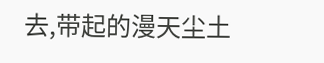去,带起的漫天尘土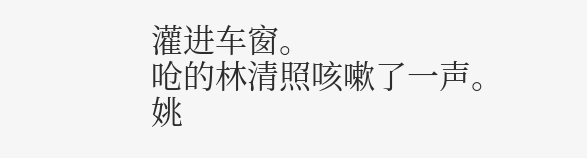灌进车窗。
呛的林清照咳嗽了一声。
姚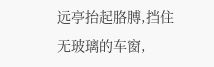远亭抬起胳膊,挡住无玻璃的车窗,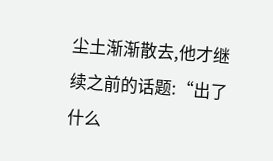尘土渐渐散去,他才继续之前的话题:“出了什么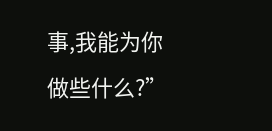事,我能为你做些什么?”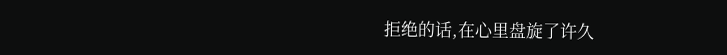拒绝的话,在心里盘旋了许久